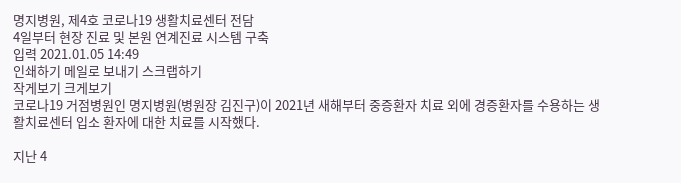명지병원, 제4호 코로나19 생활치료센터 전담
4일부터 현장 진료 및 본원 연계진료 시스템 구축
입력 2021.01.05 14:49
인쇄하기 메일로 보내기 스크랩하기
작게보기 크게보기
코로나19 거점병원인 명지병원(병원장 김진구)이 2021년 새해부터 중증환자 치료 외에 경증환자를 수용하는 생활치료센터 입소 환자에 대한 치료를 시작했다.

지난 4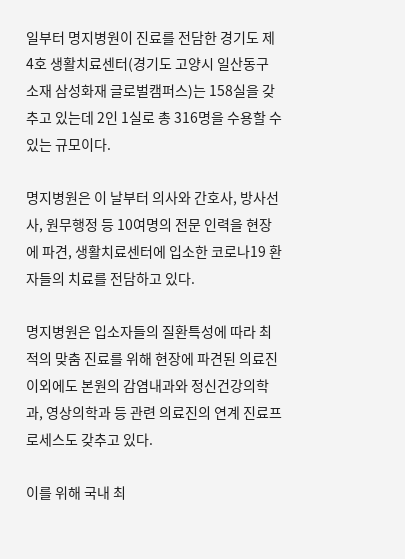일부터 명지병원이 진료를 전담한 경기도 제4호 생활치료센터(경기도 고양시 일산동구 소재 삼성화재 글로벌캠퍼스)는 158실을 갖추고 있는데 2인 1실로 총 316명을 수용할 수 있는 규모이다.

명지병원은 이 날부터 의사와 간호사, 방사선사, 원무행정 등 10여명의 전문 인력을 현장에 파견, 생활치료센터에 입소한 코로나19 환자들의 치료를 전담하고 있다.

명지병원은 입소자들의 질환특성에 따라 최적의 맞춤 진료를 위해 현장에 파견된 의료진 이외에도 본원의 감염내과와 정신건강의학과, 영상의학과 등 관련 의료진의 연계 진료프로세스도 갖추고 있다.

이를 위해 국내 최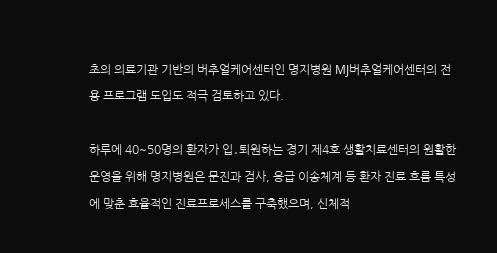초의 의료기관 기반의 버추얼케어센터인 명지병원 MJ버추얼케어센터의 전용 프로그램 도입도 적극 검토하고 있다.

하루에 40~50명의 환자가 입․퇴원하는 경기 제4호 생활치료센터의 원활한 운영을 위해 명지병원은 문진과 검사, 응급 이송체계 등 환자 진료 흐름 특성에 맞춘 효율적인 진료프로세스를 구축했으며, 신체적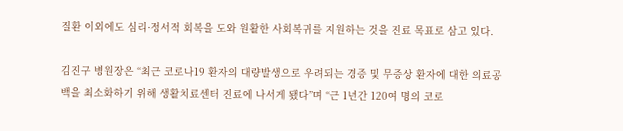질환 이외에도 심리·정서적 회복을 도와 원활한 사회복귀를 지원하는 것을 진료 목표로 삼고 있다.

김진구 병원장은 “최근 코로나19 환자의 대량발생으로 우려되는 경증 및 무증상 환자에 대한 의료공백을 최소화하기 위해 생활치료센터 진료에 나서게 됐다”며 “근 1년간 120여 명의 코로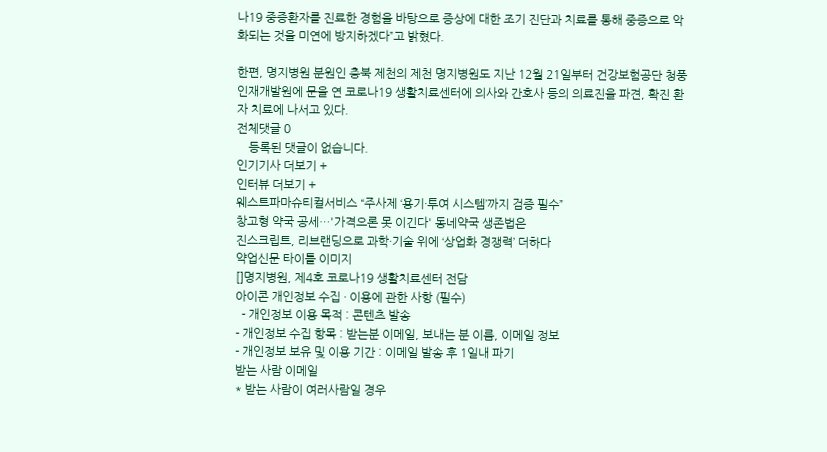나19 중증환자를 진료한 경험을 바탕으로 증상에 대한 조기 진단과 치료를 통해 중증으로 악화되는 것을 미연에 방지하겠다”고 밝혔다.

한편, 명지병원 분원인 충북 제천의 제천 명지병원도 지난 12월 21일부터 건강보험공단 청풍 인재개발원에 문을 연 코로나19 생활치료센터에 의사와 간호사 등의 의료진을 파견, 확진 환자 치료에 나서고 있다.
전체댓글 0
    등록된 댓글이 없습니다.
인기기사 더보기 +
인터뷰 더보기 +
웨스트파마슈티컬서비스 “주사제 ‘용기·투여 시스템’까지 검증 필수”
창고형 약국 공세…'가격으론 못 이긴다' 동네약국 생존법은
진스크립트, 리브랜딩으로 과학·기술 위에 ‘상업화 경쟁력’ 더하다
약업신문 타이틀 이미지
[]명지병원, 제4호 코로나19 생활치료센터 전담
아이콘 개인정보 수집 · 이용에 관한 사항 (필수)
  - 개인정보 이용 목적 : 콘텐츠 발송
- 개인정보 수집 항목 : 받는분 이메일, 보내는 분 이름, 이메일 정보
- 개인정보 보유 및 이용 기간 : 이메일 발송 후 1일내 파기
받는 사람 이메일
* 받는 사람이 여러사람일 경우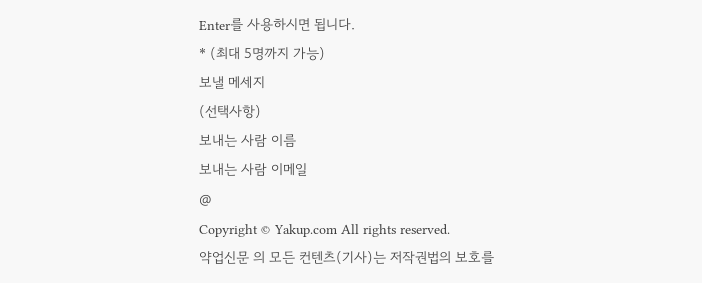Enter를 사용하시면 됩니다.
* (최대 5명까지 가능)
보낼 메세지
(선택사항)
보내는 사람 이름
보내는 사람 이메일
@
Copyright © Yakup.com All rights reserved.
약업신문 의 모든 컨텐츠(기사)는 저작권법의 보호를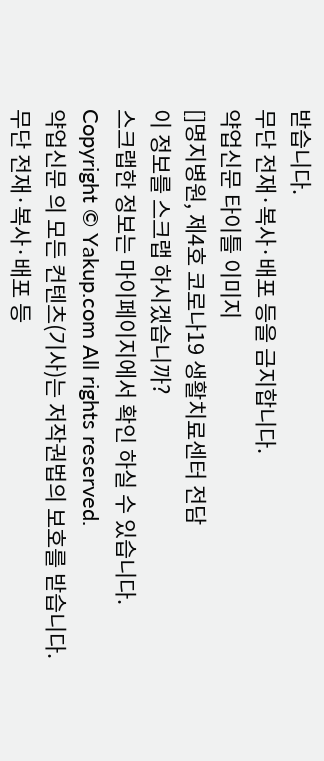받습니다.
무단 전재·복사·배포 등을 금지합니다.
약업신문 타이틀 이미지
[]명지병원, 제4호 코로나19 생활치료센터 전담
이 정보를 스크랩 하시겠습니까?
스크랩한 정보는 마이페이지에서 확인 하실 수 있습니다.
Copyright © Yakup.com All rights reserved.
약업신문 의 모든 컨텐츠(기사)는 저작권법의 보호를 받습니다.
무단 전재·복사·배포 등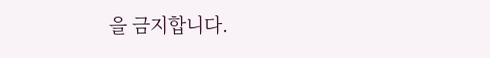을 금지합니다.